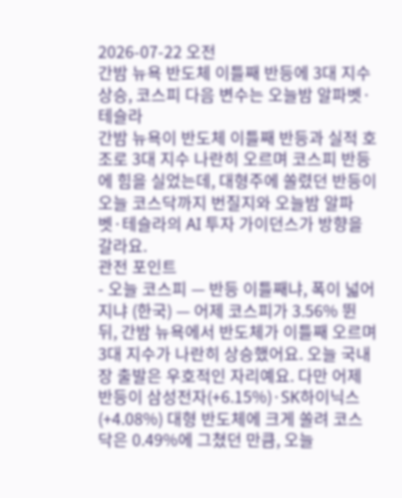2026-07-22 오전
간밤 뉴욕 반도체 이틀째 반등에 3대 지수 상승, 코스피 다음 변수는 오늘밤 알파벳·테슬라
간밤 뉴욕이 반도체 이틀째 반등과 실적 호조로 3대 지수 나란히 오르며 코스피 반등에 힘을 실었는데, 대형주에 쏠렸던 반등이 오늘 코스닥까지 번질지와 오늘밤 알파벳·테슬라의 AI 투자 가이던스가 방향을 갈라요.
관전 포인트
- 오늘 코스피 — 반등 이틀째냐, 폭이 넓어지냐 (한국) — 어제 코스피가 3.56% 뛴 뒤, 간밤 뉴욕에서 반도체가 이틀째 오르며 3대 지수가 나란히 상승했어요. 오늘 국내장 출발은 우호적인 자리예요. 다만 어제 반등이 삼성전자(+6.15%)·SK하이닉스(+4.08%) 대형 반도체에 크게 쏠려 코스닥은 0.49%에 그쳤던 만큼, 오늘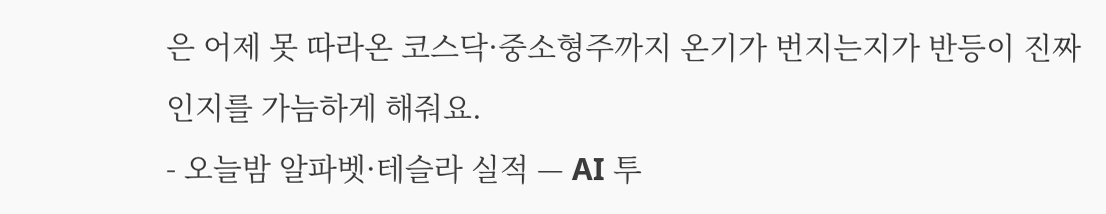은 어제 못 따라온 코스닥·중소형주까지 온기가 번지는지가 반등이 진짜인지를 가늠하게 해줘요.
- 오늘밤 알파벳·테슬라 실적 — AI 투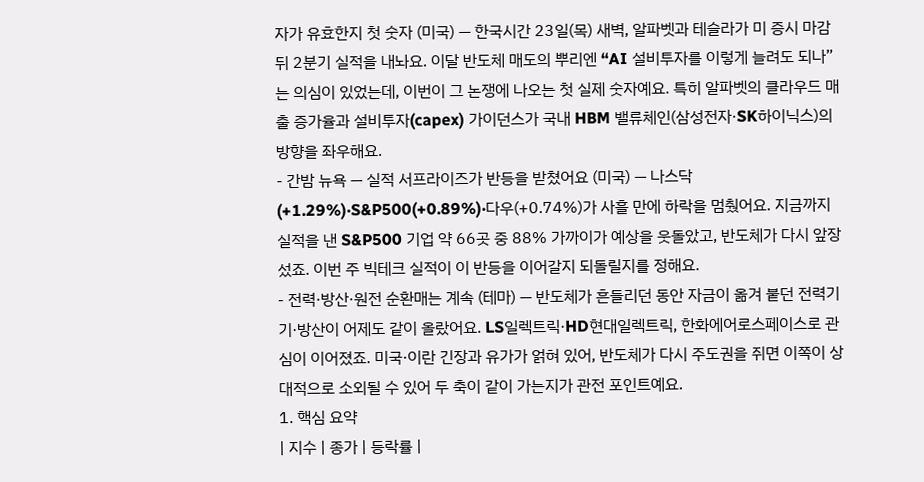자가 유효한지 첫 숫자 (미국) — 한국시간 23일(목) 새벽, 알파벳과 테슬라가 미 증시 마감 뒤 2분기 실적을 내놔요. 이달 반도체 매도의 뿌리엔 “AI 설비투자를 이렇게 늘려도 되나”는 의심이 있었는데, 이번이 그 논쟁에 나오는 첫 실제 숫자예요. 특히 알파벳의 클라우드 매출 증가율과 설비투자(capex) 가이던스가 국내 HBM 밸류체인(삼성전자·SK하이닉스)의 방향을 좌우해요.
- 간밤 뉴욕 — 실적 서프라이즈가 반등을 받쳤어요 (미국) — 나스닥(+1.29%)·S&P500(+0.89%)·다우(+0.74%)가 사흘 만에 하락을 멈췄어요. 지금까지 실적을 낸 S&P500 기업 약 66곳 중 88% 가까이가 예상을 웃돌았고, 반도체가 다시 앞장섰죠. 이번 주 빅테크 실적이 이 반등을 이어갈지 되돌릴지를 정해요.
- 전력·방산·원전 순환매는 계속 (테마) — 반도체가 흔들리던 동안 자금이 옮겨 붙던 전력기기·방산이 어제도 같이 올랐어요. LS일렉트릭·HD현대일렉트릭, 한화에어로스페이스로 관심이 이어졌죠. 미국·이란 긴장과 유가가 얽혀 있어, 반도체가 다시 주도권을 쥐면 이쪽이 상대적으로 소외될 수 있어 두 축이 같이 가는지가 관전 포인트예요.
1. 핵심 요약
| 지수 | 종가 | 등락률 |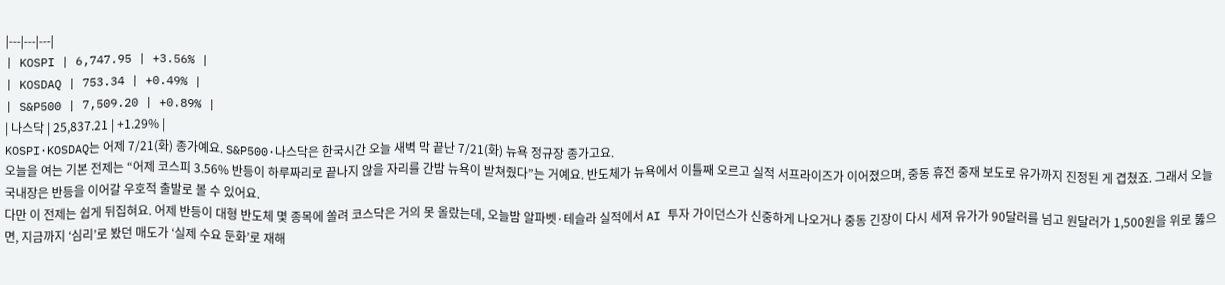|---|---|---|
| KOSPI | 6,747.95 | +3.56% |
| KOSDAQ | 753.34 | +0.49% |
| S&P500 | 7,509.20 | +0.89% |
| 나스닥 | 25,837.21 | +1.29% |
KOSPI·KOSDAQ는 어제 7/21(화) 종가예요. S&P500·나스닥은 한국시간 오늘 새벽 막 끝난 7/21(화) 뉴욕 정규장 종가고요.
오늘을 여는 기본 전제는 “어제 코스피 3.56% 반등이 하루짜리로 끝나지 않을 자리를 간밤 뉴욕이 받쳐줬다”는 거예요. 반도체가 뉴욕에서 이틀째 오르고 실적 서프라이즈가 이어졌으며, 중동 휴전 중재 보도로 유가까지 진정된 게 겹쳤죠. 그래서 오늘 국내장은 반등을 이어갈 우호적 출발로 볼 수 있어요.
다만 이 전제는 쉽게 뒤집혀요. 어제 반등이 대형 반도체 몇 종목에 쏠려 코스닥은 거의 못 올랐는데, 오늘밤 알파벳·테슬라 실적에서 AI 투자 가이던스가 신중하게 나오거나 중동 긴장이 다시 세져 유가가 90달러를 넘고 원달러가 1,500원을 위로 뚫으면, 지금까지 ‘심리’로 봤던 매도가 ‘실제 수요 둔화’로 재해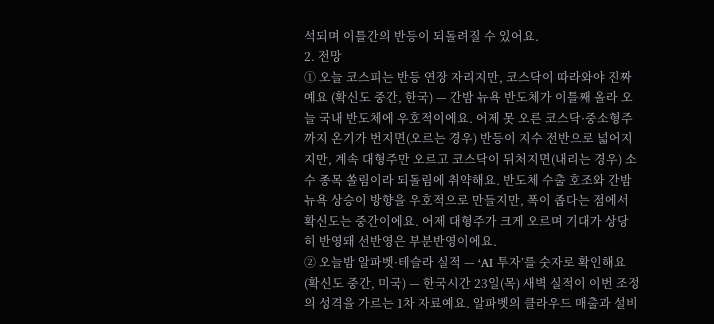석되며 이틀간의 반등이 되돌려질 수 있어요.
2. 전망
① 오늘 코스피는 반등 연장 자리지만, 코스닥이 따라와야 진짜예요 (확신도 중간, 한국) — 간밤 뉴욕 반도체가 이틀째 올라 오늘 국내 반도체에 우호적이에요. 어제 못 오른 코스닥·중소형주까지 온기가 번지면(오르는 경우) 반등이 지수 전반으로 넓어지지만, 계속 대형주만 오르고 코스닥이 뒤처지면(내리는 경우) 소수 종목 쏠림이라 되돌림에 취약해요. 반도체 수출 호조와 간밤 뉴욕 상승이 방향을 우호적으로 만들지만, 폭이 좁다는 점에서 확신도는 중간이에요. 어제 대형주가 크게 오르며 기대가 상당히 반영돼 선반영은 부분반영이에요.
② 오늘밤 알파벳·테슬라 실적 — ‘AI 투자’를 숫자로 확인해요 (확신도 중간, 미국) — 한국시간 23일(목) 새벽 실적이 이번 조정의 성격을 가르는 1차 자료예요. 알파벳의 클라우드 매출과 설비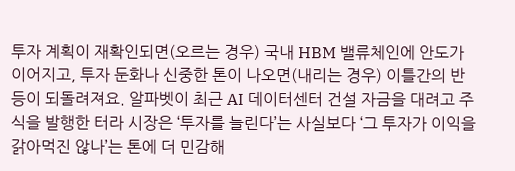투자 계획이 재확인되면(오르는 경우) 국내 HBM 밸류체인에 안도가 이어지고, 투자 둔화나 신중한 톤이 나오면(내리는 경우) 이틀간의 반등이 되돌려져요. 알파벳이 최근 AI 데이터센터 건설 자금을 대려고 주식을 발행한 터라 시장은 ‘투자를 늘린다’는 사실보다 ‘그 투자가 이익을 갉아먹진 않나’는 톤에 더 민감해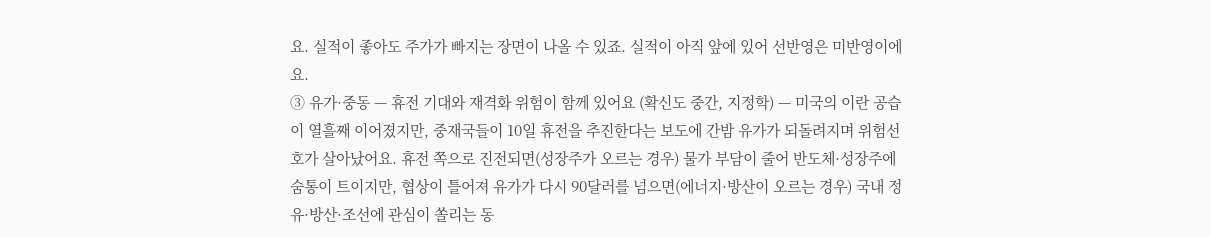요. 실적이 좋아도 주가가 빠지는 장면이 나올 수 있죠. 실적이 아직 앞에 있어 선반영은 미반영이에요.
③ 유가·중동 — 휴전 기대와 재격화 위험이 함께 있어요 (확신도 중간, 지정학) — 미국의 이란 공습이 열흘째 이어졌지만, 중재국들이 10일 휴전을 추진한다는 보도에 간밤 유가가 되돌려지며 위험선호가 살아났어요. 휴전 쪽으로 진전되면(성장주가 오르는 경우) 물가 부담이 줄어 반도체·성장주에 숨통이 트이지만, 협상이 틀어져 유가가 다시 90달러를 넘으면(에너지·방산이 오르는 경우) 국내 정유·방산·조선에 관심이 쏠리는 동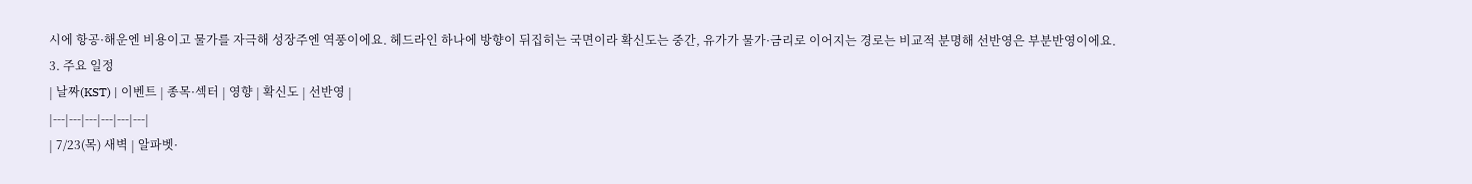시에 항공·해운엔 비용이고 물가를 자극해 성장주엔 역풍이에요. 헤드라인 하나에 방향이 뒤집히는 국면이라 확신도는 중간, 유가가 물가·금리로 이어지는 경로는 비교적 분명해 선반영은 부분반영이에요.
3. 주요 일정
| 날짜(KST) | 이벤트 | 종목·섹터 | 영향 | 확신도 | 선반영 |
|---|---|---|---|---|---|
| 7/23(목) 새벽 | 알파벳·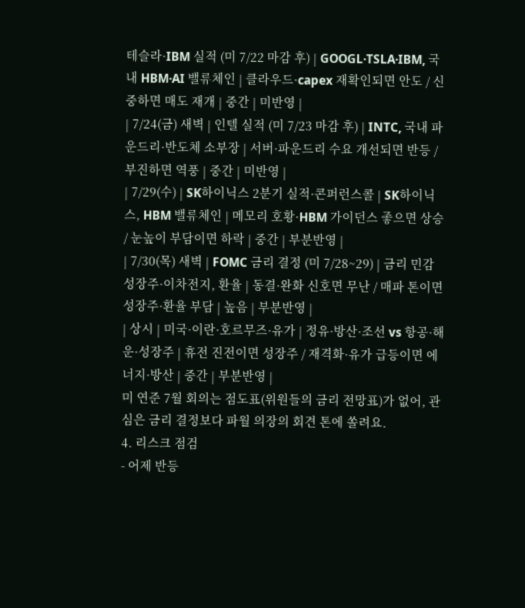테슬라·IBM 실적 (미 7/22 마감 후) | GOOGL·TSLA·IBM, 국내 HBM·AI 밸류체인 | 클라우드·capex 재확인되면 안도 / 신중하면 매도 재개 | 중간 | 미반영 |
| 7/24(금) 새벽 | 인텔 실적 (미 7/23 마감 후) | INTC, 국내 파운드리·반도체 소부장 | 서버·파운드리 수요 개선되면 반등 / 부진하면 역풍 | 중간 | 미반영 |
| 7/29(수) | SK하이닉스 2분기 실적·콘퍼런스콜 | SK하이닉스, HBM 밸류체인 | 메모리 호황·HBM 가이던스 좋으면 상승 / 눈높이 부담이면 하락 | 중간 | 부분반영 |
| 7/30(목) 새벽 | FOMC 금리 결정 (미 7/28~29) | 금리 민감 성장주·이차전지, 환율 | 동결·완화 신호면 무난 / 매파 톤이면 성장주·환율 부담 | 높음 | 부분반영 |
| 상시 | 미국·이란·호르무즈·유가 | 정유·방산·조선 vs 항공·해운·성장주 | 휴전 진전이면 성장주 / 재격화·유가 급등이면 에너지·방산 | 중간 | 부분반영 |
미 연준 7월 회의는 점도표(위원들의 금리 전망표)가 없어, 관심은 금리 결정보다 파월 의장의 회견 톤에 쏠려요.
4. 리스크 점검
- 어제 반등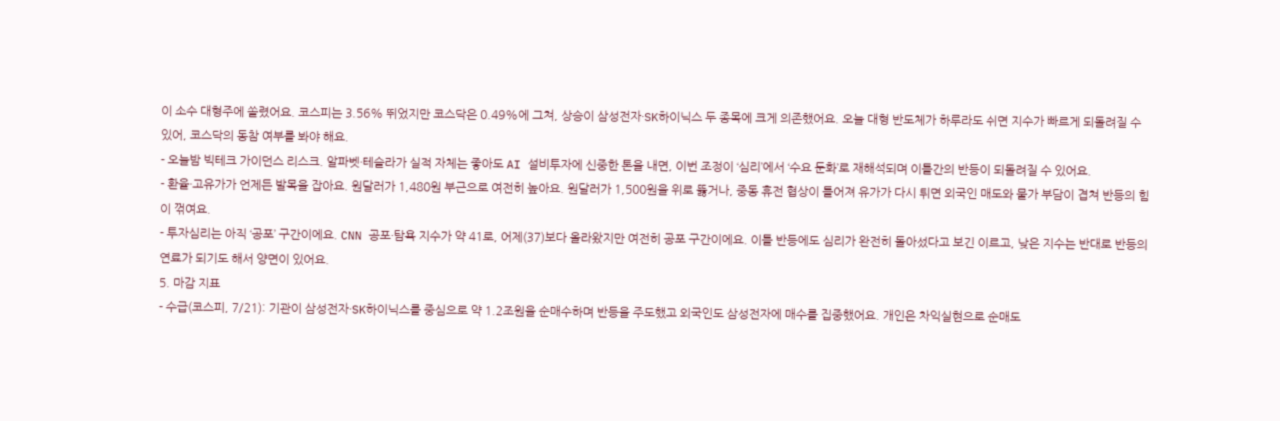이 소수 대형주에 쏠렸어요. 코스피는 3.56% 뛰었지만 코스닥은 0.49%에 그쳐, 상승이 삼성전자·SK하이닉스 두 종목에 크게 의존했어요. 오늘 대형 반도체가 하루라도 쉬면 지수가 빠르게 되돌려질 수 있어, 코스닥의 동참 여부를 봐야 해요.
- 오늘밤 빅테크 가이던스 리스크. 알파벳·테슬라가 실적 자체는 좋아도 AI 설비투자에 신중한 톤을 내면, 이번 조정이 ‘심리’에서 ‘수요 둔화’로 재해석되며 이틀간의 반등이 되돌려질 수 있어요.
- 환율·고유가가 언제든 발목을 잡아요. 원달러가 1,480원 부근으로 여전히 높아요. 원달러가 1,500원을 위로 뚫거나, 중동 휴전 협상이 틀어져 유가가 다시 튀면 외국인 매도와 물가 부담이 겹쳐 반등의 힘이 꺾여요.
- 투자심리는 아직 ‘공포’ 구간이에요. CNN 공포·탐욕 지수가 약 41로, 어제(37)보다 올라왔지만 여전히 공포 구간이에요. 이틀 반등에도 심리가 완전히 돌아섰다고 보긴 이르고, 낮은 지수는 반대로 반등의 연료가 되기도 해서 양면이 있어요.
5. 마감 지표
- 수급(코스피, 7/21): 기관이 삼성전자·SK하이닉스를 중심으로 약 1.2조원을 순매수하며 반등을 주도했고 외국인도 삼성전자에 매수를 집중했어요. 개인은 차익실현으로 순매도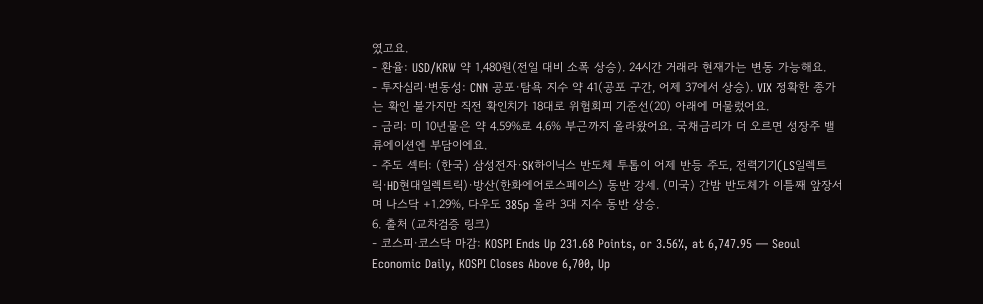였고요.
- 환율: USD/KRW 약 1,480원(전일 대비 소폭 상승). 24시간 거래라 현재가는 변동 가능해요.
- 투자심리·변동성: CNN 공포·탐욕 지수 약 41(공포 구간, 어제 37에서 상승). VIX 정확한 종가는 확인 불가지만 직전 확인치가 18대로 위험회피 기준선(20) 아래에 머물렀어요.
- 금리: 미 10년물은 약 4.59%로 4.6% 부근까지 올라왔어요. 국채금리가 더 오르면 성장주 밸류에이션엔 부담이에요.
- 주도 섹터: (한국) 삼성전자·SK하이닉스 반도체 투톱이 어제 반등 주도, 전력기기(LS일렉트릭·HD현대일렉트릭)·방산(한화에어로스페이스) 동반 강세. (미국) 간밤 반도체가 이틀째 앞장서며 나스닥 +1.29%, 다우도 385p 올라 3대 지수 동반 상승.
6. 출처 (교차검증 링크)
- 코스피·코스닥 마감: KOSPI Ends Up 231.68 Points, or 3.56%, at 6,747.95 — Seoul Economic Daily, KOSPI Closes Above 6,700, Up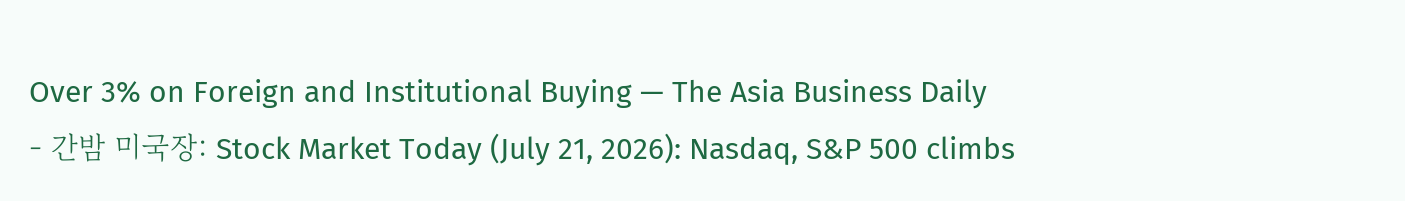Over 3% on Foreign and Institutional Buying — The Asia Business Daily
- 간밤 미국장: Stock Market Today (July 21, 2026): Nasdaq, S&P 500 climbs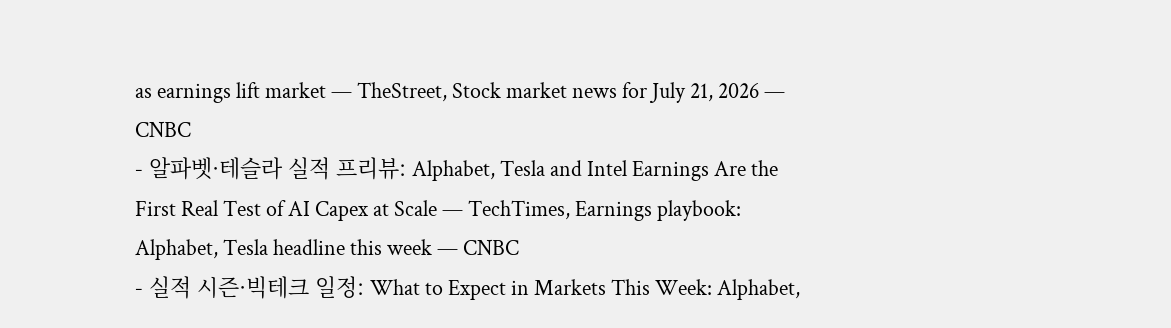as earnings lift market — TheStreet, Stock market news for July 21, 2026 — CNBC
- 알파벳·테슬라 실적 프리뷰: Alphabet, Tesla and Intel Earnings Are the First Real Test of AI Capex at Scale — TechTimes, Earnings playbook: Alphabet, Tesla headline this week — CNBC
- 실적 시즌·빅테크 일정: What to Expect in Markets This Week: Alphabet,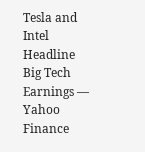Tesla and Intel Headline Big Tech Earnings — Yahoo Finance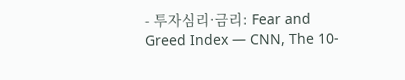- 투자심리·금리: Fear and Greed Index — CNN, The 10-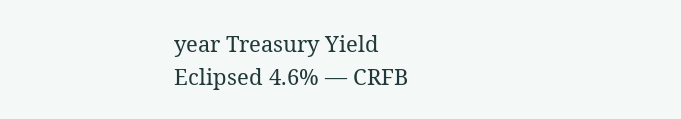year Treasury Yield Eclipsed 4.6% — CRFB